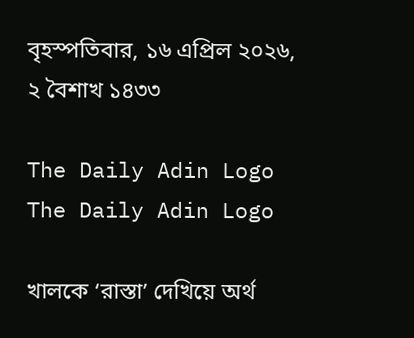বৃহস্পতিবার, ১৬ এপ্রিল ২০২৬, ২ বৈশাখ ১৪৩৩

The Daily Adin Logo
The Daily Adin Logo

খালকে ‘রাস্তা’ দেখিয়ে অর্থ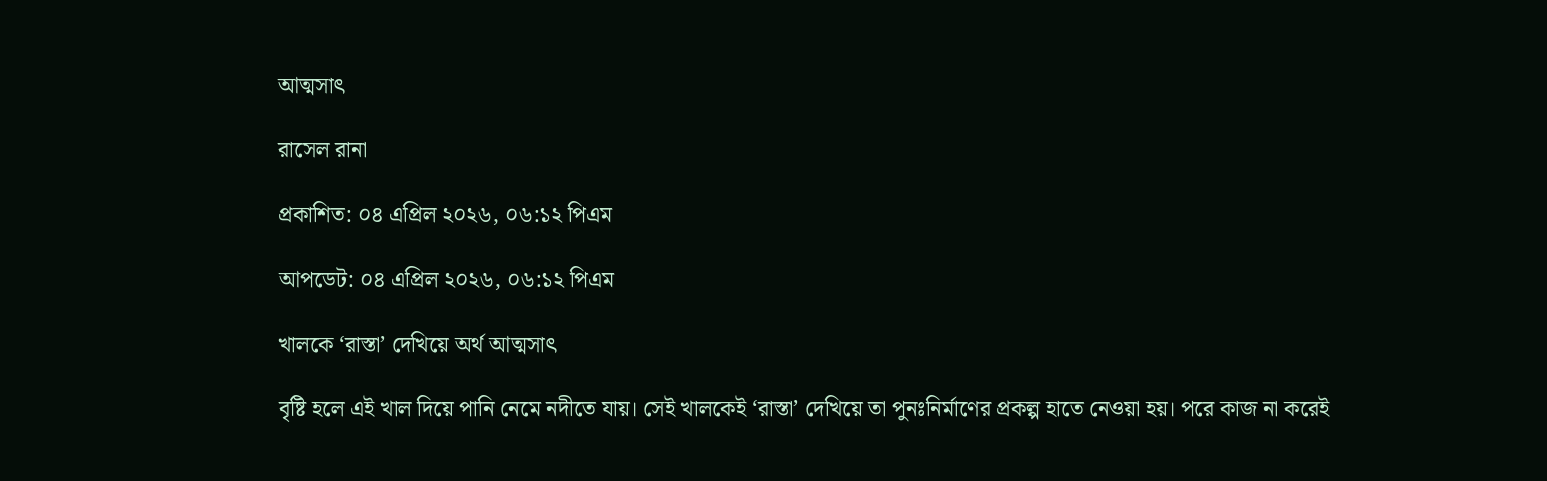আত্মসাৎ

রাসেল রানা

প্রকাশিত: ০৪ এপ্রিল ২০২৬, ০৬:১২ পিএম

আপডেট: ০৪ এপ্রিল ২০২৬, ০৬:১২ পিএম

খালকে ‘রাস্তা’ দেখিয়ে অর্থ আত্মসাৎ

বৃষ্টি হলে এই খাল দিয়ে পানি নেমে নদীতে যায়। সেই খালকেই ‘রাস্তা’ দেখিয়ে তা পুনঃনির্মাণের প্রকল্প হাতে নেওয়া হয়। পরে কাজ না করেই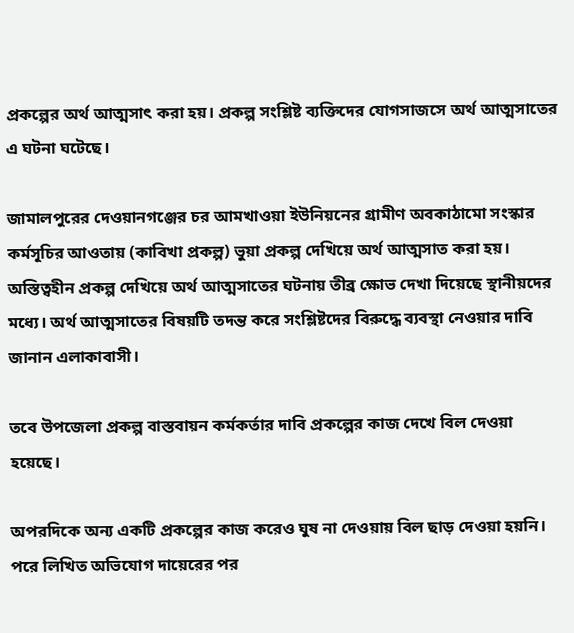প্রকল্পের অর্থ আত্মসাৎ করা হয়। প্রকল্প সংশ্লিষ্ট ব্যক্তিদের যোগসাজসে অর্থ আত্মসাতের এ ঘটনা ঘটেছে।

জামালপুরের দেওয়ানগঞ্জের চর আমখাওয়া ইউনিয়নের গ্রামীণ অবকাঠামো সংস্কার কর্মসূচির আওতায় (কাবিখা প্রকল্প) ভুয়া প্রকল্প দেখিয়ে অর্থ আত্মসাত করা হয়। অস্তিত্বহীন প্রকল্প দেখিয়ে অর্থ আত্মসাতের ঘটনায় তীব্র ক্ষোভ দেখা দিয়েছে স্থানীয়দের মধ্যে। অর্থ আত্মসাতের বিষয়টি তদন্ত করে সংশ্লিষ্টদের বিরুদ্ধে ব্যবস্থা নেওয়ার দাবি জানান এলাকাবাসী।

তবে উপজেলা প্রকল্প বাস্তবায়ন কর্মকর্তার দাবি প্রকল্পের কাজ দেখে বিল দেওয়া হয়েছে।

অপরদিকে অন্য একটি প্রকল্পের কাজ করেও ঘুষ না দেওয়ায় বিল ছাড় দেওয়া হয়নি। পরে লিখিত অভিযোগ দায়েরের পর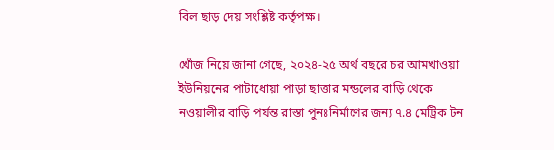বিল ছাড় দেয় সংশ্লিষ্ট কর্তৃপক্ষ।

খোঁজ নিয়ে জানা গেছে, ২০২৪-২৫ অর্থ বছরে চর আমখাওয়া ইউনিয়নের পাটাধোয়া পাড়া ছাত্তার মন্ডলের বাড়ি থেকে নওয়ালীর বাড়ি পর্যন্ত রাস্তা পুনঃনির্মাণের জন্য ৭.৪ মেট্রিক টন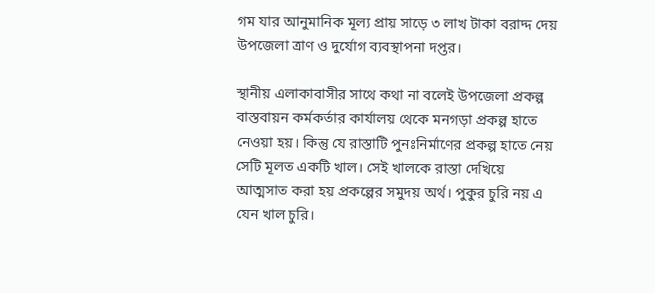গম যার আনুমানিক মূল্য প্রায় সাড়ে ৩ লাখ টাকা বরাদ্দ দেয় উপজেলা ত্রাণ ও দুর্যোগ ব্যবস্থাপনা দপ্তর।

স্থানীয় এলাকাবাসীর সাথে কথা না বলেই উপজেলা প্রকল্প বাস্তবায়ন কর্মকর্তার কার্যালয় থেকে মনগড়া প্রকল্প হাতে নেওয়া হয়। কিন্তু যে রাস্তাটি পুনঃনির্মাণের প্রকল্প হাতে নেয় সেটি মূলত একটি খাল। সেই খালকে রাস্তা দেখিয়ে আত্মসাত করা হয় প্রকল্পের সমুদয় অর্থ। পুকুর চুরি নয় এ যেন খাল চুরি।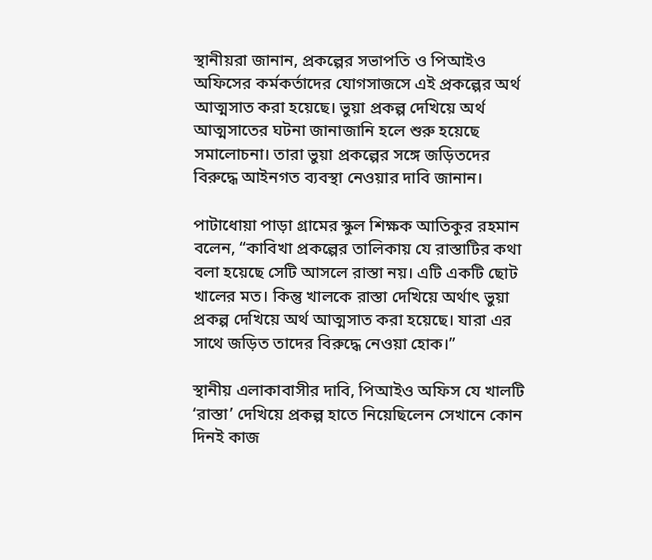স্থানীয়রা জানান, প্রকল্পের সভাপতি ও পিআইও অফিসের কর্মকর্তাদের যোগসাজসে এই প্রকল্পের অর্থ আত্মসাত করা হয়েছে। ভুয়া প্রকল্প দেখিয়ে অর্থ আত্মসাতের ঘটনা জানাজানি হলে শুরু হয়েছে সমালোচনা। তারা ভুয়া প্রকল্পের সঙ্গে জড়িতদের বিরুদ্ধে আইনগত ব্যবস্থা নেওয়ার দাবি জানান।

পাটাধোয়া পাড়া গ্রামের স্কুল শিক্ষক আতিকুর রহমান বলেন, “কাবিখা প্রকল্পের তালিকায় যে রাস্তাটির কথা বলা হয়েছে সেটি আসলে রাস্তা নয়। এটি একটি ছোট খালের মত। কিন্তু খালকে রাস্তা দেখিয়ে অর্থাৎ ভুয়া প্রকল্প দেখিয়ে অর্থ আত্মসাত করা হয়েছে। যারা এর সাথে জড়িত তাদের বিরুদ্ধে নেওয়া হোক।”

স্থানীয় এলাকাবাসীর দাবি, পিআইও অফিস যে খালটি ‘রাস্তা’ দেখিয়ে প্রকল্প হাতে নিয়েছিলেন সেখানে কোন দিনই কাজ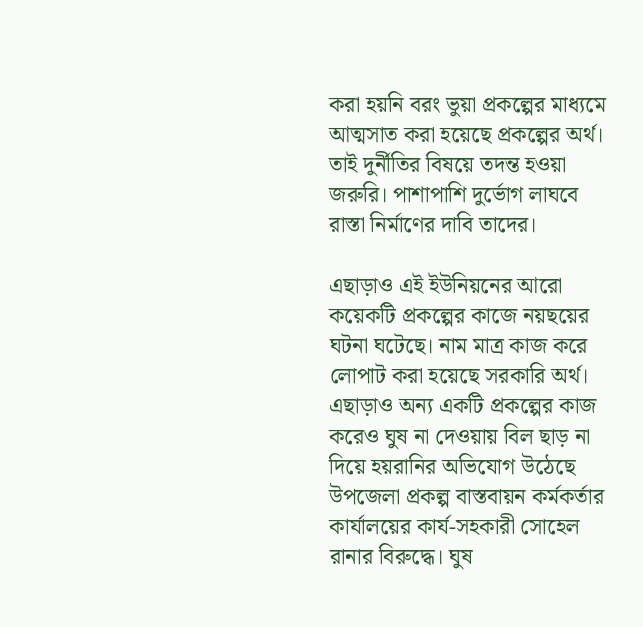করা হয়নি বরং ভুয়া প্রকল্পের মাধ্যমে আত্মসাত করা হয়েছে প্রকল্পের অর্থ। তাই দুর্নীতির বিষয়ে তদন্ত হওয়া জরুরি। পাশাপাশি দুর্ভোগ লাঘবে রাস্তা নির্মাণের দাবি তাদের।

এছাড়াও এই ইউনিয়নের আরো কয়েকটি প্রকল্পের কাজে নয়ছয়ের ঘটনা ঘটেছে। নাম মাত্র কাজ করে লোপাট করা হয়েছে সরকারি অর্থ। এছাড়াও অন্য একটি প্রকল্পের কাজ করেও ঘুষ না দেওয়ায় বিল ছাড় না দিয়ে হয়রানির অভিযোগ উঠেছে উপজেলা প্রকল্প বাস্তবায়ন কর্মকর্তার কার্যালয়ের কার্য-সহকারী সোহেল রানার বিরুদ্ধে। ঘুষ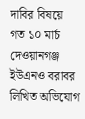দাবির বিষয়ে
গত ১০ মার্চ দেওয়ানগঞ্জ ইউএনও বরাবর লিখিত অভিযোগ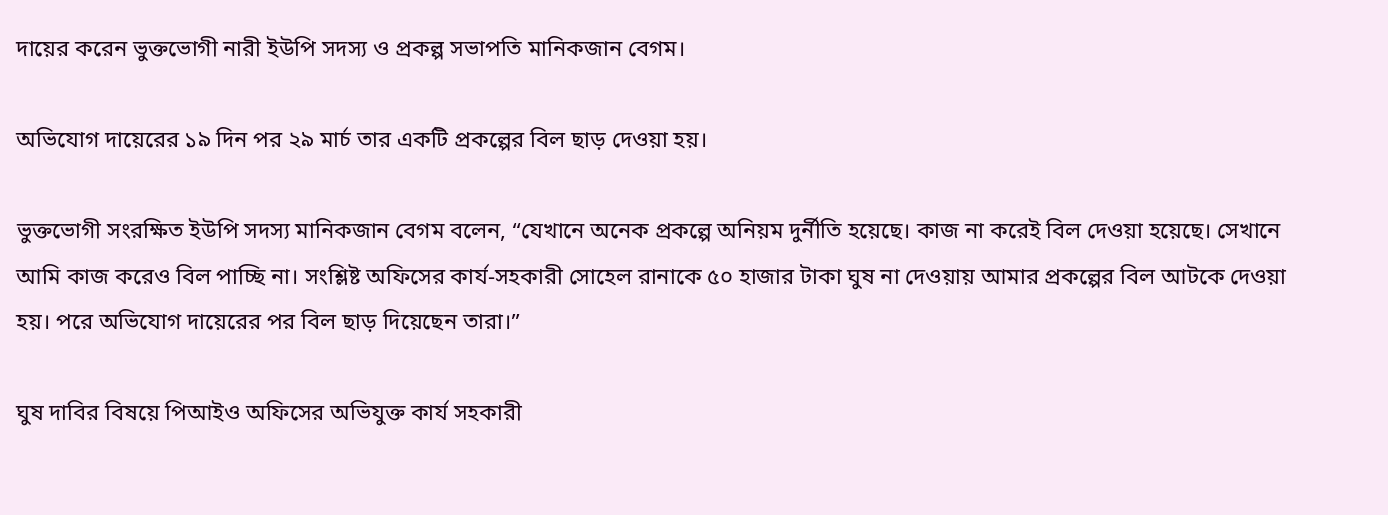দায়ের করেন ভুক্তভোগী নারী ইউপি সদস্য ও প্রকল্প সভাপতি মানিকজান বেগম।

অভিযোগ দায়েরের ১৯ দিন পর ২৯ মার্চ তার একটি প্রকল্পের বিল ছাড় দেওয়া হয়।

ভুক্তভোগী সংরক্ষিত ইউপি সদস্য মানিকজান বেগম বলেন, “যেখানে অনেক প্রকল্পে অনিয়ম দুর্নীতি হয়েছে। কাজ না করেই বিল দেওয়া হয়েছে। সেখানে আমি কাজ করেও বিল পাচ্ছি না। সংশ্লিষ্ট অফিসের কার্য-সহকারী সোহেল রানাকে ৫০ হাজার টাকা ঘুষ না দেওয়ায় আমার প্রকল্পের বিল আটকে দেওয়া হয়। পরে অভিযোগ দায়েরের পর বিল ছাড় দিয়েছেন তারা।”

ঘুষ দাবির বিষয়ে পিআইও অফিসের অভিযুক্ত কার্য সহকারী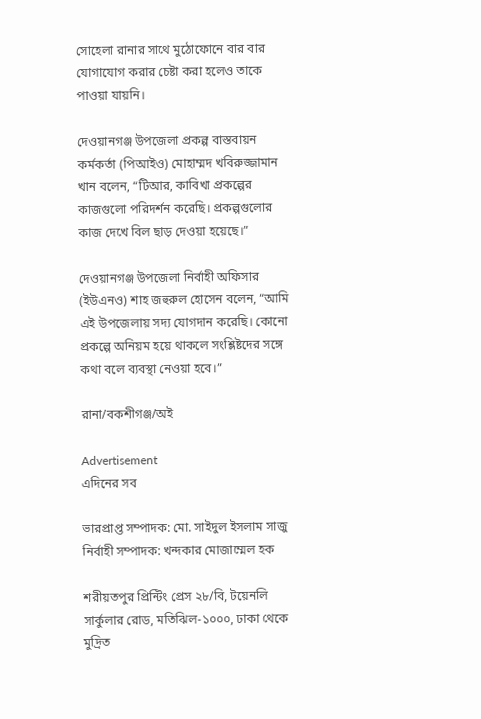সোহেলা রানার সাথে মুঠোফোনে বার বার যোগাযোগ করার চেষ্টা করা হলেও তাকে পাওয়া যায়নি।

দেওয়ানগঞ্জ উপজেলা প্রকল্প বাস্তবায়ন কর্মকর্তা (পিআইও) মোহাম্মদ খবিরুজ্জামান খান বলেন, “টিআর, কাবিখা প্রকল্পের কাজগুলো পরিদর্শন করেছি। প্রকল্পগুলোর কাজ দেখে বিল ছাড় দেওয়া হয়েছে।”

দেওয়ানগঞ্জ উপজেলা নির্বাহী অফিসার (ইউএনও) শাহ জহুরুল হোসেন বলেন, “আমি এই উপজেলায় সদ্য যোগদান করেছি। কোনো প্রকল্পে অনিয়ম হয়ে থাকলে সংশ্লিষ্টদের সঙ্গে কথা বলে ব্যবস্থা নেওয়া হবে।”

রানা/বকশীগঞ্জ/অই

Advertisement
এদিনের সব

ভারপ্রাপ্ত সম্পাদক: মো. সাইদুল ইসলাম সাজু
নির্বাহী সম্পাদক: খন্দকার মোজাম্মেল হক

শরীয়তপুর প্রিন্টিং প্রেস ২৮/বি, টয়েনলি সার্কুলার রোড, মতিঝিল-১০০০, ঢাকা থেকে মুদ্রিত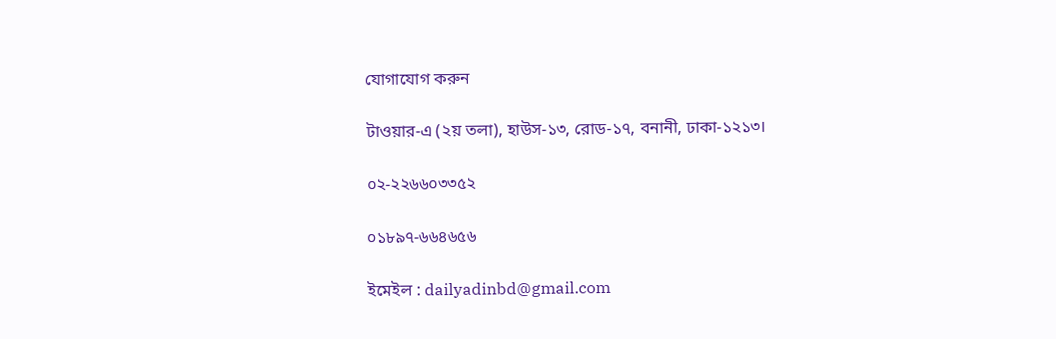যোগাযোগ করুন

টাওয়ার-এ (২য় তলা), হাউস-১৩, রোড-১৭, বনানী, ঢাকা-১২১৩।

০২-২২৬৬০৩৩৫২

০১৮৯৭-৬৬৪৬৫৬

ইমেইল : dailyadinbd@gmail.com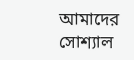আমাদের সোশ্যাল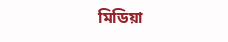মিডিয়া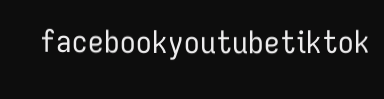facebookyoutubetiktok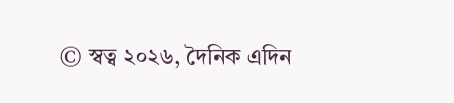© স্বত্ব ২০২৬, দৈনিক এদিন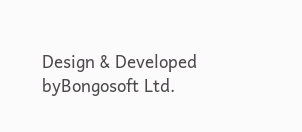Design & Developed byBongosoft Ltd.